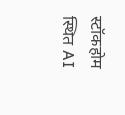स्टॉकहोम स्थित AI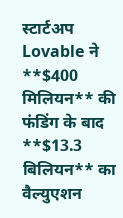स्टार्टअप Lovable ने **$400 मिलियन** की फंडिंग के बाद **$13.3 बिलियन** का वैल्युएशन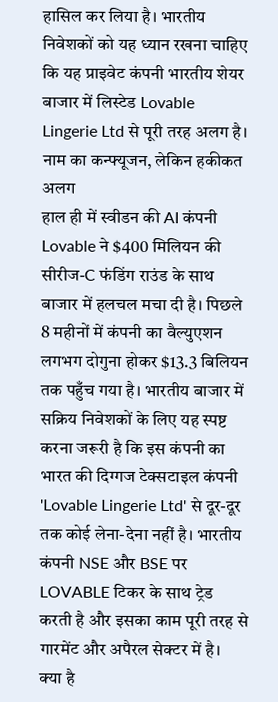हासिल कर लिया है। भारतीय निवेशकों को यह ध्यान रखना चाहिए कि यह प्राइवेट कंपनी भारतीय शेयर बाजार में लिस्टेड Lovable Lingerie Ltd से पूरी तरह अलग है।
नाम का कन्फ्यूजन, लेकिन हकीकत अलग
हाल ही में स्वीडन की AI कंपनी Lovable ने $400 मिलियन की सीरीज-C फंडिंग राउंड के साथ बाजार में हलचल मचा दी है। पिछले 8 महीनों में कंपनी का वैल्युएशन लगभग दोगुना होकर $13.3 बिलियन तक पहुँच गया है। भारतीय बाजार में सक्रिय निवेशकों के लिए यह स्पष्ट करना जरूरी है कि इस कंपनी का भारत की दिग्गज टेक्सटाइल कंपनी 'Lovable Lingerie Ltd' से दूर-दूर तक कोई लेना-देना नहीं है। भारतीय कंपनी NSE और BSE पर LOVABLE टिकर के साथ ट्रेड करती है और इसका काम पूरी तरह से गारमेंट और अपैरल सेक्टर में है।
क्या है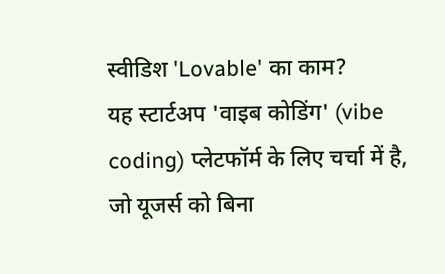स्वीडिश 'Lovable' का काम?
यह स्टार्टअप 'वाइब कोडिंग' (vibe coding) प्लेटफॉर्म के लिए चर्चा में है, जो यूजर्स को बिना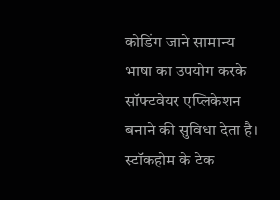कोडिंग जाने सामान्य भाषा का उपयोग करके सॉफ्टवेयर एप्लिकेशन बनाने की सुविधा देता है। स्टॉकहोम के टेक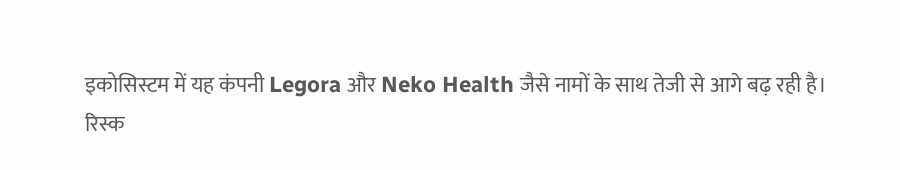इकोसिस्टम में यह कंपनी Legora और Neko Health जैसे नामों के साथ तेजी से आगे बढ़ रही है।
रिस्क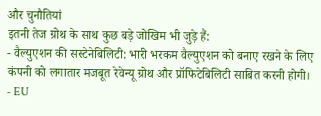और चुनौतियां
इतनी तेज ग्रोथ के साथ कुछ बड़े जोखिम भी जुड़े हैं:
- वैल्युएशन की सस्टेनेबिलिटी: भारी भरकम वैल्युएशन को बनाए रखने के लिए कंपनी को लगातार मजबूत रेवेन्यू ग्रोथ और प्रॉफिटेबिलिटी साबित करनी होगी।
- EU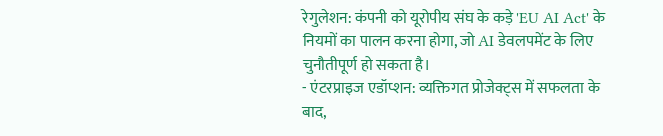रेगुलेशन: कंपनी को यूरोपीय संघ के कड़े 'EU AI Act' के नियमों का पालन करना होगा, जो AI डेवलपमेंट के लिए चुनौतीपूर्ण हो सकता है।
- एंटरप्राइज एडॉप्शन: व्यक्तिगत प्रोजेक्ट्स में सफलता के बाद,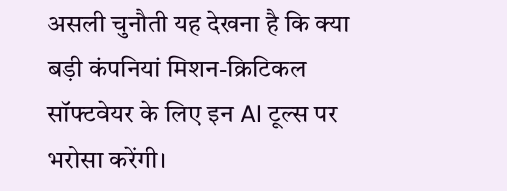असली चुनौती यह देखना है कि क्या बड़ी कंपनियां मिशन-क्रिटिकल सॉफ्टवेयर के लिए इन AI टूल्स पर भरोसा करेंगी।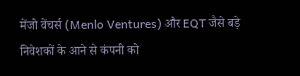मेंजो वेंचर्स (Menlo Ventures) और EQT जैसे बड़े निवेशकों के आने से कंपनी को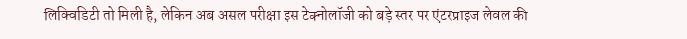लिक्विडिटी तो मिली है, लेकिन अब असल परीक्षा इस टेक्नोलॉजी को बड़े स्तर पर एंटरप्राइज लेवल की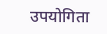उपयोगिता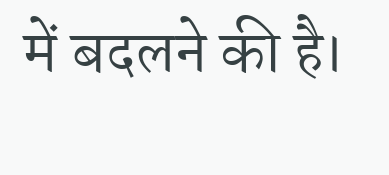में बदलने की है।